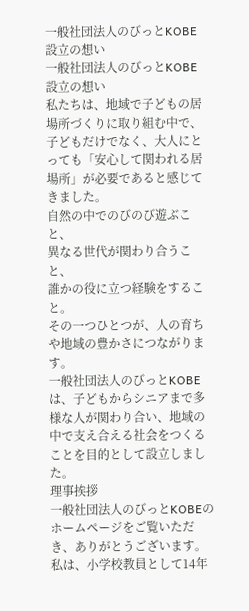一般社団法人のびっとKOBE 設立の想い
一般社団法人のびっとKOBE 設立の想い
私たちは、地域で子どもの居場所づくりに取り組む中で、子どもだけでなく、大人にとっても「安心して関われる居場所」が必要であると感じてきました。
自然の中でのびのび遊ぶこと、
異なる世代が関わり合うこと、
誰かの役に立つ経験をすること。
その一つひとつが、人の育ちや地域の豊かさにつながります。
一般社団法人のびっとKOBEは、子どもからシニアまで多様な人が関わり合い、地域の中で支え合える社会をつくることを目的として設立しました。
理事挨拶
一般社団法人のびっとKOBEのホームページをご覧いただき、ありがとうございます。
私は、小学校教員として14年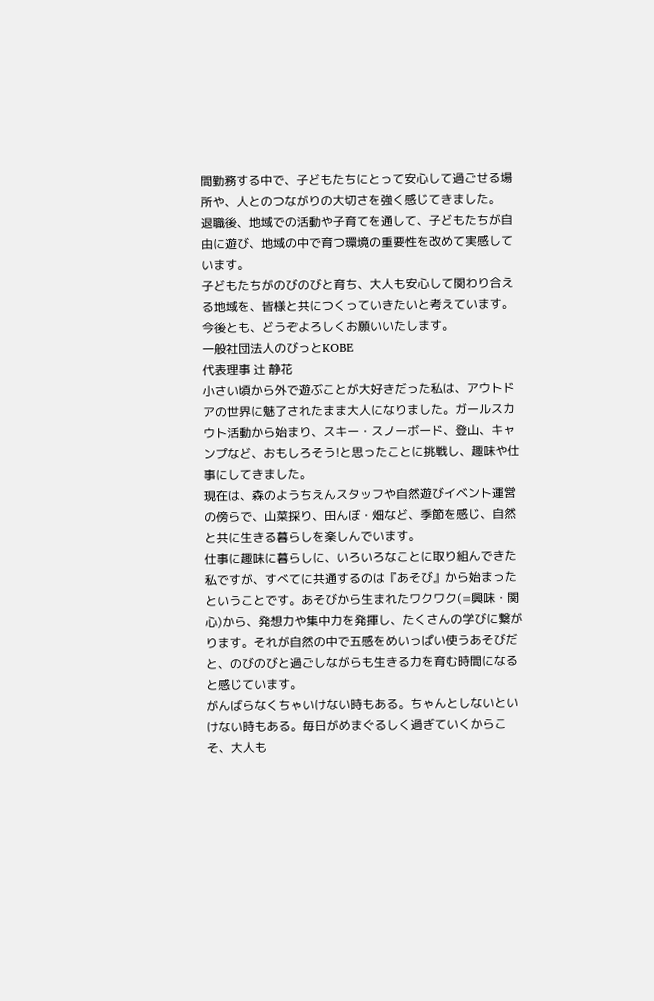間勤務する中で、子どもたちにとって安心して過ごせる場所や、人とのつながりの大切さを強く感じてきました。
退職後、地域での活動や子育てを通して、子どもたちが自由に遊び、地域の中で育つ環境の重要性を改めて実感しています。
子どもたちがのびのびと育ち、大人も安心して関わり合える地域を、皆様と共につくっていきたいと考えています。
今後とも、どうぞよろしくお願いいたします。
一般社団法人のびっとKOBE
代表理事 辻 静花
小さい頃から外で遊ぶことが大好きだった私は、アウトドアの世界に魅了されたまま大人になりました。ガールスカウト活動から始まり、スキー・スノーボード、登山、キャンプなど、おもしろそう!と思ったことに挑戦し、趣味や仕事にしてきました。
現在は、森のようちえんスタッフや自然遊びイベント運営の傍らで、山菜採り、田んぼ・畑など、季節を感じ、自然と共に生きる暮らしを楽しんでいます。
仕事に趣味に暮らしに、いろいろなことに取り組んできた私ですが、すべてに共通するのは『あそび』から始まったということです。あそびから生まれたワクワク(=興味・関心)から、発想力や集中力を発揮し、たくさんの学びに繋がります。それが自然の中で五感をめいっぱい使うあそびだと、のびのびと過ごしながらも生きる力を育む時間になると感じています。
がんばらなくちゃいけない時もある。ちゃんとしないといけない時もある。毎日がめまぐるしく過ぎていくからこそ、大人も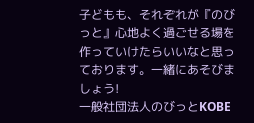子どもも、それぞれが『のびっと』心地よく過ごせる場を作っていけたらいいなと思っております。一緒にあそびましょう!
一般社団法人のびっとKOBE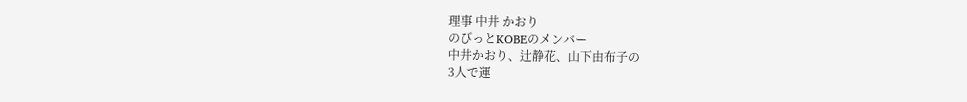理事 中井 かおり
のびっとKOBEのメンバー
中井かおり、辻静花、山下由布子の
3人で運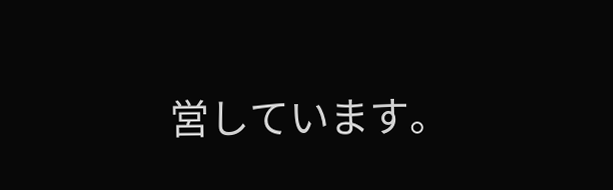営しています。